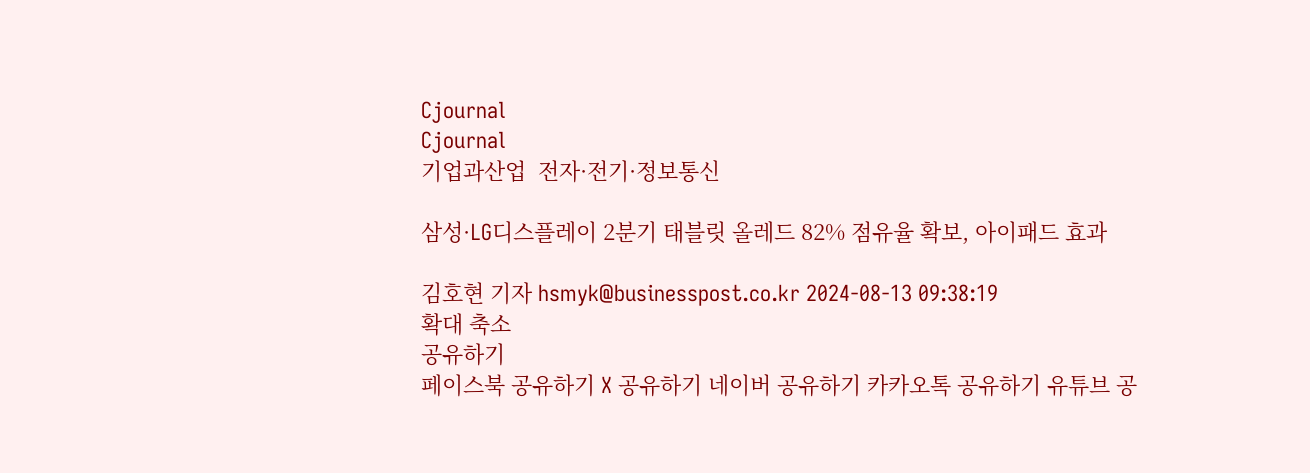Cjournal
Cjournal
기업과산업  전자·전기·정보통신

삼성·LG디스플레이 2분기 태블릿 올레드 82% 점유율 확보, 아이패드 효과

김호현 기자 hsmyk@businesspost.co.kr 2024-08-13 09:38:19
확대 축소
공유하기
페이스북 공유하기 X 공유하기 네이버 공유하기 카카오톡 공유하기 유튜브 공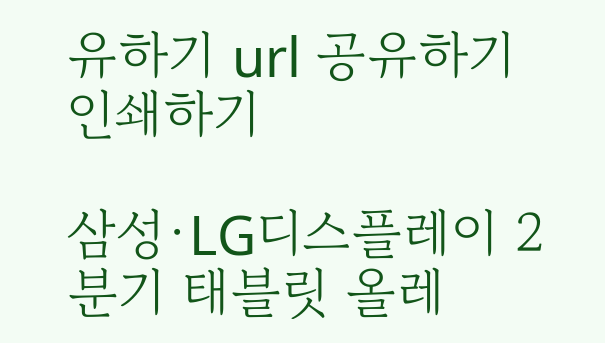유하기 url 공유하기 인쇄하기

삼성·LG디스플레이 2분기 태블릿 올레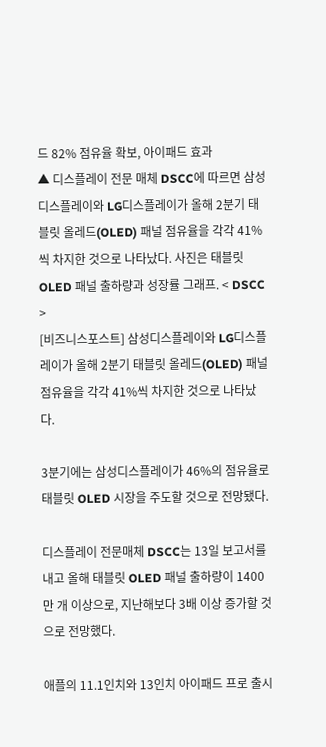드 82% 점유율 확보, 아이패드 효과
▲ 디스플레이 전문 매체 DSCC에 따르면 삼성디스플레이와 LG디스플레이가 올해 2분기 태블릿 올레드(OLED) 패널 점유율을 각각 41%씩 차지한 것으로 나타났다. 사진은 태블릿 OLED 패널 출하량과 성장률 그래프. < DSCC >
[비즈니스포스트] 삼성디스플레이와 LG디스플레이가 올해 2분기 태블릿 올레드(OLED) 패널 점유율을 각각 41%씩 차지한 것으로 나타났다.

3분기에는 삼성디스플레이가 46%의 점유율로 태블릿 OLED 시장을 주도할 것으로 전망됐다.

디스플레이 전문매체 DSCC는 13일 보고서를 내고 올해 태블릿 OLED 패널 출하량이 1400만 개 이상으로, 지난해보다 3배 이상 증가할 것으로 전망했다.

애플의 11.1인치와 13인치 아이패드 프로 출시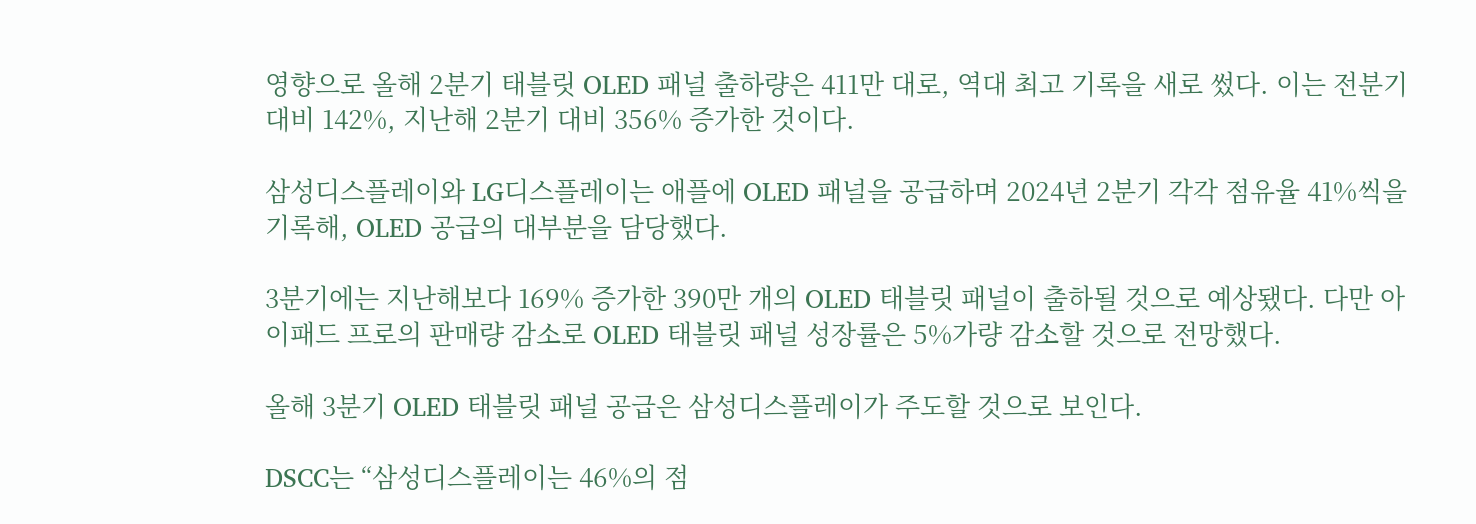영향으로 올해 2분기 태블릿 OLED 패널 출하량은 411만 대로, 역대 최고 기록을 새로 썼다. 이는 전분기 대비 142%, 지난해 2분기 대비 356% 증가한 것이다.

삼성디스플레이와 LG디스플레이는 애플에 OLED 패널을 공급하며 2024년 2분기 각각 점유율 41%씩을 기록해, OLED 공급의 대부분을 담당했다.

3분기에는 지난해보다 169% 증가한 390만 개의 OLED 태블릿 패널이 출하될 것으로 예상됐다. 다만 아이패드 프로의 판매량 감소로 OLED 태블릿 패널 성장률은 5%가량 감소할 것으로 전망했다.

올해 3분기 OLED 태블릿 패널 공급은 삼성디스플레이가 주도할 것으로 보인다.

DSCC는 “삼성디스플레이는 46%의 점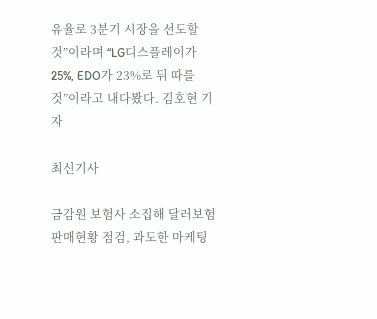유율로 3분기 시장을 선도할 것”이라며 “LG디스플레이가 25%, EDO가 23%로 뒤 따를 것”이라고 내다봤다. 김호현 기자

최신기사

금감원 보험사 소집해 달러보험 판매현황 점검, 과도한 마케팅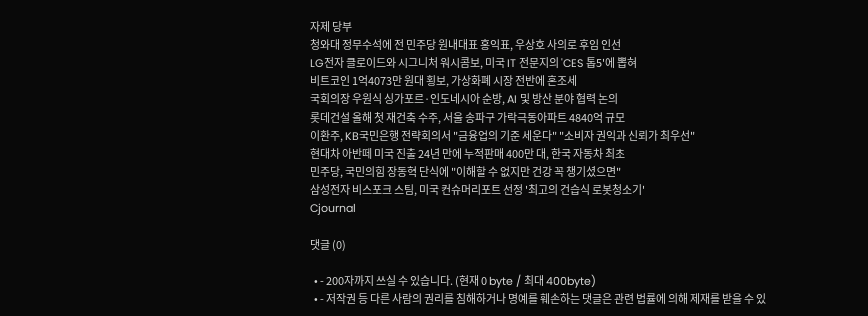자제 당부
청와대 정무수석에 전 민주당 원내대표 홍익표, 우상호 사의로 후임 인선
LG전자 클로이드와 시그니처 워시콤보, 미국 IT 전문지의 'CES 톱5'에 뽑혀
비트코인 1억4073만 원대 횡보, 가상화폐 시장 전반에 혼조세
국회의장 우원식 싱가포르·인도네시아 순방, AI 및 방산 분야 협력 논의
롯데건설 올해 첫 재건축 수주, 서울 송파구 가락극동아파트 4840억 규모
이환주, KB국민은행 전략회의서 "금융업의 기준 세운다" "소비자 권익과 신뢰가 최우선"
현대차 아반떼 미국 진출 24년 만에 누적판매 400만 대, 한국 자동차 최초
민주당, 국민의힘 장동혁 단식에 "이해할 수 없지만 건강 꼭 챙기셨으면"
삼성전자 비스포크 스팀, 미국 컨슈머리포트 선정 '최고의 건습식 로봇청소기'
Cjournal

댓글 (0)

  • - 200자까지 쓰실 수 있습니다. (현재 0 byte / 최대 400byte)
  • - 저작권 등 다른 사람의 권리를 침해하거나 명예를 훼손하는 댓글은 관련 법률에 의해 제재를 받을 수 있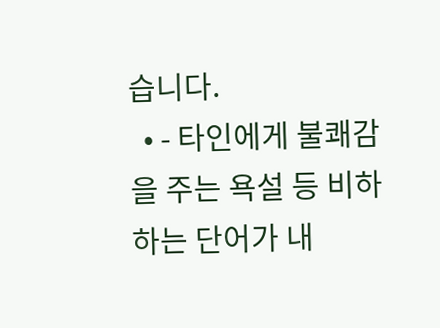습니다.
  • - 타인에게 불쾌감을 주는 욕설 등 비하하는 단어가 내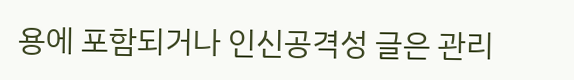용에 포함되거나 인신공격성 글은 관리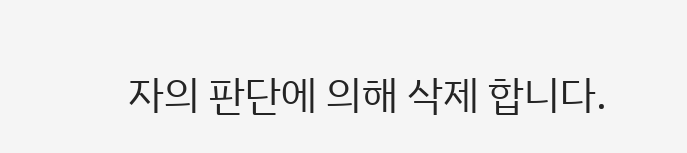자의 판단에 의해 삭제 합니다.